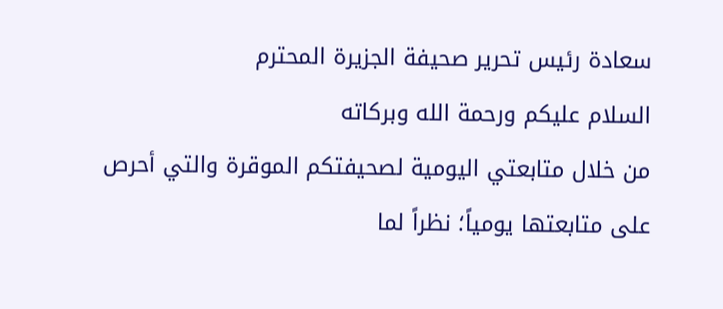سعادة رئيس تحرير صحيفة الجزيرة المحترم
السلام عليكم ورحمة الله وبركاته
من خلال متابعتي اليومية لصحيفتكم الموقرة والتي أحرص على متابعتها يومياً؛ نظراً لما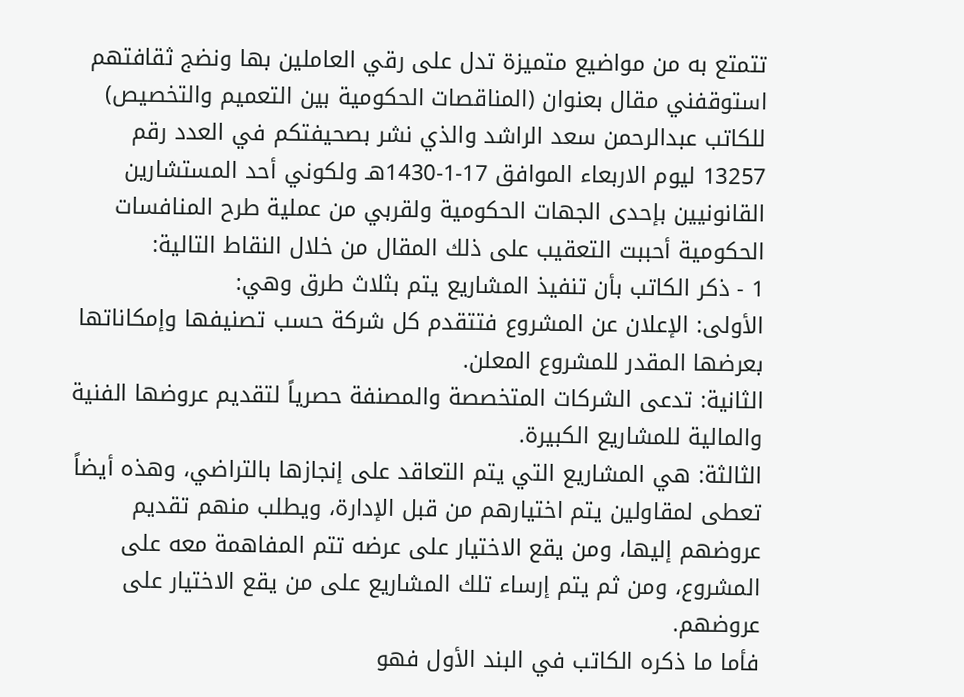تتمتع به من مواضيع متميزة تدل على رقي العاملين بها ونضج ثقافتهم استوقفني مقال بعنوان (المناقصات الحكومية بين التعميم والتخصيص) للكاتب عبدالرحمن سعد الراشد والذي نشر بصحيفتكم في العدد رقم 13257 ليوم الاربعاء الموافق 17-1-1430هـ ولكوني أحد المستشارين القانونيين بإحدى الجهات الحكومية ولقربي من عملية طرح المنافسات الحكومية أحببت التعقيب على ذلك المقال من خلال النقاط التالية:
1 - ذكر الكاتب بأن تنفيذ المشاريع يتم بثلاث طرق وهي:
الأولى: الإعلان عن المشروع فتتقدم كل شركة حسب تصنيفها وإمكاناتها بعرضها المقدر للمشروع المعلن.
الثانية: تدعى الشركات المتخصصة والمصنفة حصرياً لتقديم عروضها الفنية والمالية للمشاريع الكبيرة.
الثالثة: هي المشاريع التي يتم التعاقد على إنجازها بالتراضي، وهذه أيضاً تعطى لمقاولين يتم اختيارهم من قبل الإدارة، ويطلب منهم تقديم عروضهم إليها، ومن يقع الاختيار على عرضه تتم المفاهمة معه على المشروع، ومن ثم يتم إرساء تلك المشاريع على من يقع الاختيار على عروضهم.
فأما ما ذكره الكاتب في البند الأول فهو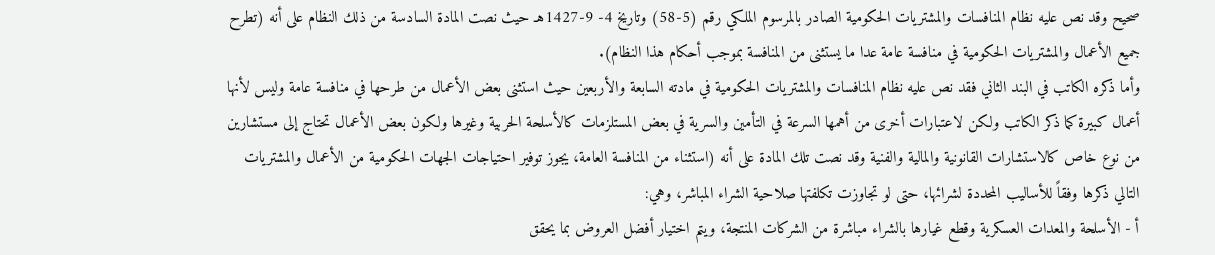صحيح وقد نص عليه نظام المنافسات والمشتريات الحكومية الصادر بالمرسوم الملكي رقم (5-58) وتاريخ 4- 9-1427هـ حيث نصت المادة السادسة من ذلك النظام على أنه (تطرح جميع الأعمال والمشتريات الحكومية في منافسة عامة عدا ما يستثنى من المنافسة بموجب أحكام هذا النظام).
وأما ذكره الكاتب في البند الثاني فقد نص عليه نظام المنافسات والمشتريات الحكومية في مادته السابعة والأربعين حيث استثنى بعض الأعمال من طرحها في منافسة عامة وليس لأنها أعمال كبيرة كما ذكر الكاتب ولكن لاعتبارات أخرى من أهمها السرعة في التأمين والسرية في بعض المستلزمات كالأسلحة الحربية وغيرها ولكون بعض الأعمال تحتاج إلى مستشارين من نوع خاص كالاستشارات القانونية والمالية والفنية وقد نصت تلك المادة على أنه (استثناء من المنافسة العامة، يجوز توفير احتياجات الجهات الحكومية من الأعمال والمشتريات التالي ذكرها وفقاً للأساليب المحددة لشرائها، حتى لو تجاوزت تكلفتها صلاحية الشراء المباشر، وهي:
أ - الأسلحة والمعدات العسكرية وقطع غيارها بالشراء مباشرة من الشركات المنتجة، ويتم اختيار أفضل العروض بما يحقق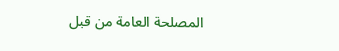المصلحة العامة من قبل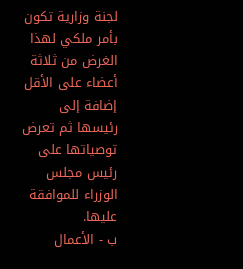لجنة وزارية تكون بأمر ملكي لهذا الغرض من ثلاثة أعضاء على الأقل إضافة إلى رئيسها ثم تعرض توصياتها على رئيس مجلس الوزراء للموافقة عليها.
ب - الأعمال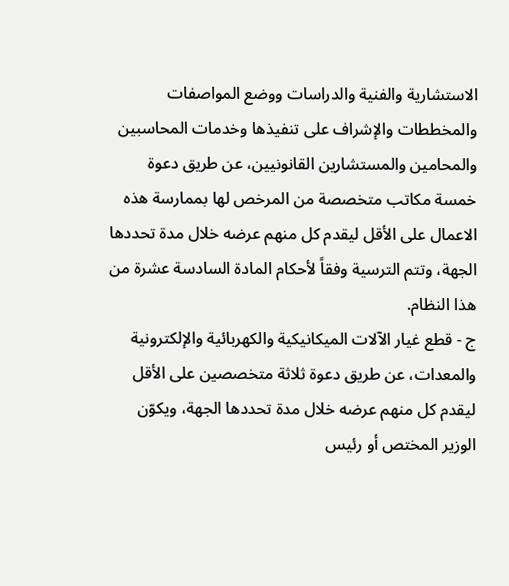الاستشارية والفنية والدراسات ووضع المواصفات والمخططات والإشراف على تنفيذها وخدمات المحاسبين والمحامين والمستشارين القانونيين، عن طريق دعوة خمسة مكاتب متخصصة من المرخص لها بممارسة هذه الاعمال على الأقل ليقدم كل منهم عرضه خلال مدة تحددها الجهة، وتتم الترسية وفقاً لأحكام المادة السادسة عشرة من هذا النظام.
ج - قطع غيار الآلات الميكانيكية والكهربائية والإلكترونية والمعدات، عن طريق دعوة ثلاثة متخصصين على الأقل ليقدم كل منهم عرضه خلال مدة تحددها الجهة، ويكوّن الوزير المختص أو رئيس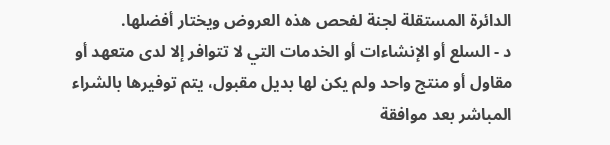الدائرة المستقلة لجنة لفحص هذه العروض ويختار أفضلها.
د - السلع أو الإنشاءات أو الخدمات التي لا تتوافر إلا لدى متعهد أو مقاول أو منتج واحد ولم يكن لها بديل مقبول، يتم توفيرها بالشراء المباشر بعد موافقة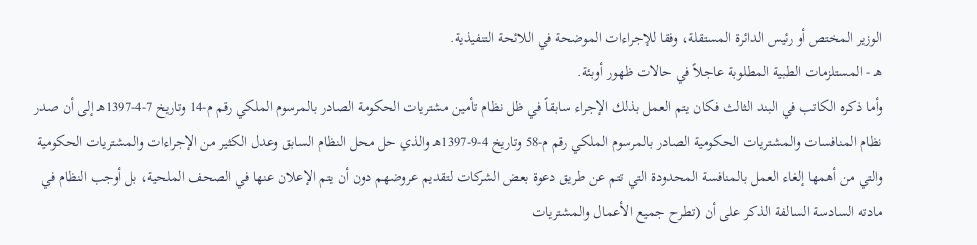الوزير المختص أو رئيس الدائرة المستقلة، وفقا للإجراءات الموضحة في اللائحة التنفيذية.
هـ - المستلزمات الطبية المطلوبة عاجلاً في حالات ظهور أوبئة.
وأما ذكره الكاتب في البند الثالث فكان يتم العمل بذلك الإجراء سابقاً في ظل نظام تأمين مشتريات الحكومة الصادر بالمرسوم الملكي رقم م-14 وتاريخ 7-4-1397هـ إلى أن صدر نظام المنافسات والمشتريات الحكومية الصادر بالمرسوم الملكي رقم م-58 وتاريخ 4-9-1397هـ والذي حل محل النظام السابق وعدل الكثير من الإجراءات والمشتريات الحكومية والتي من أهمها إلغاء العمل بالمنافسة المحدودة التي تتم عن طريق دعوة بعض الشركات لتقديم عروضهم دون أن يتم الإعلان عنها في الصحف الملحية، بل أوجب النظام في مادته السادسة السالفة الذكر على أن (تطرح جميع الأعمال والمشتريات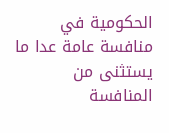الحكومية في منافسة عامة عدا ما يستثنى من المنافسة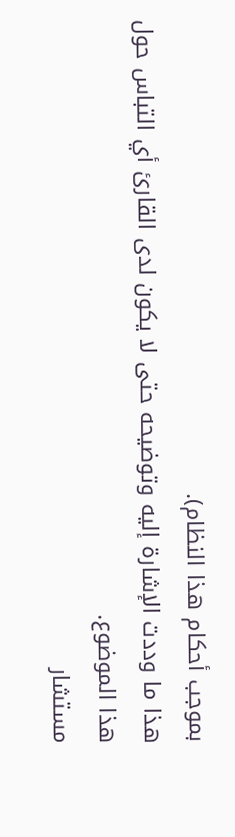بموجب أحكام هذا النظام).
هذا ما وددت الإشارة إليه وتوضيحه حتى لا يكون لدى القارئ أي التباس حول هذا الموضوع.
مستشار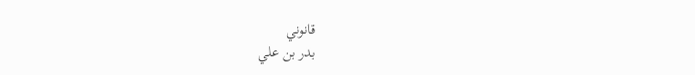قانوني
بدر بن علي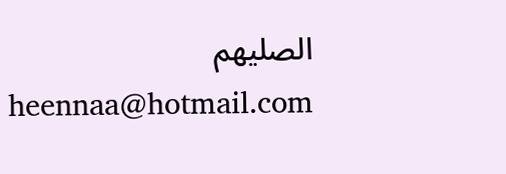الصليهم
heennaa@hotmail.com